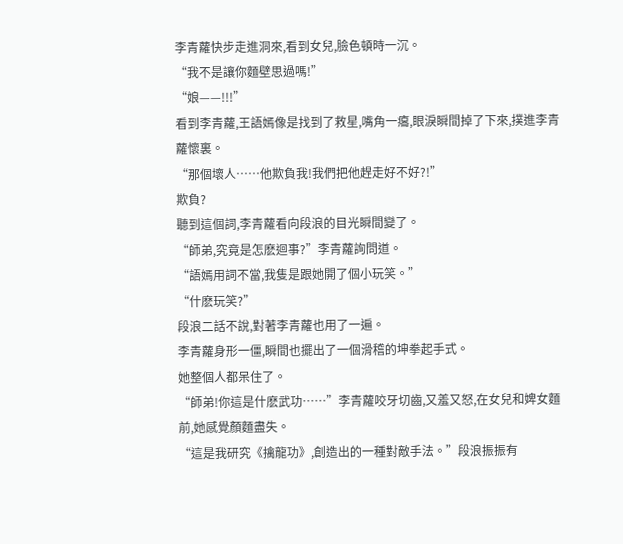李青蘿快步走進洞來,看到女兒,臉色頓時一沉。
“我不是讓你麵壁思過嗎!”
“娘——!!!”
看到李青蘿,王語嫣像是找到了救星,嘴角一癟,眼淚瞬間掉了下來,撲進李青蘿懷裏。
“那個壞人……他欺負我!我們把他趕走好不好?!”
欺負?
聽到這個詞,李青蘿看向段浪的目光瞬間變了。
“師弟,究竟是怎麽迴事?”李青蘿詢問道。
“語嫣用詞不當,我隻是跟她開了個小玩笑。”
“什麽玩笑?”
段浪二話不說,對著李青蘿也用了一遍。
李青蘿身形一僵,瞬間也擺出了一個滑稽的坤拳起手式。
她整個人都呆住了。
“師弟!你這是什麽武功……”李青蘿咬牙切齒,又羞又怒,在女兒和婢女麵前,她感覺顏麵盡失。
“這是我研究《擒龍功》,創造出的一種對敵手法。”段浪振振有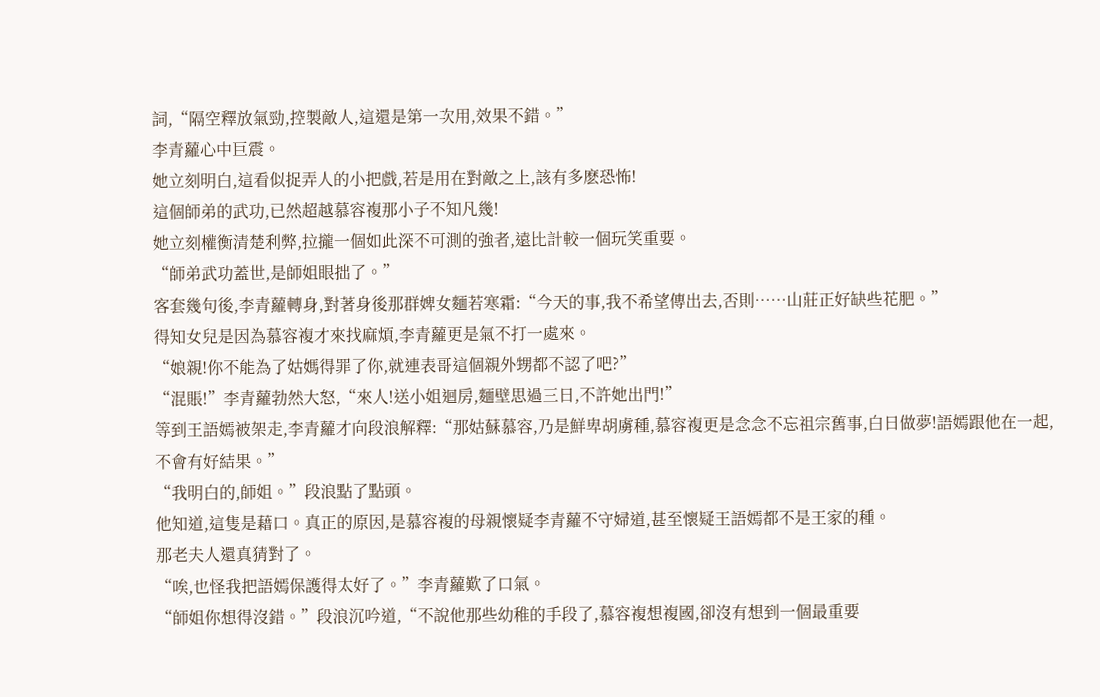詞,“隔空釋放氣勁,控製敵人,這還是第一次用,效果不錯。”
李青蘿心中巨震。
她立刻明白,這看似捉弄人的小把戲,若是用在對敵之上,該有多麽恐怖!
這個師弟的武功,已然超越慕容複那小子不知凡幾!
她立刻權衡清楚利弊,拉攏一個如此深不可測的強者,遠比計較一個玩笑重要。
“師弟武功蓋世,是師姐眼拙了。”
客套幾句後,李青蘿轉身,對著身後那群婢女麵若寒霜:“今天的事,我不希望傳出去,否則……山莊正好缺些花肥。”
得知女兒是因為慕容複才來找麻煩,李青蘿更是氣不打一處來。
“娘親!你不能為了姑媽得罪了你,就連表哥這個親外甥都不認了吧?”
“混賬!”李青蘿勃然大怒,“來人!送小姐迴房,麵壁思過三日,不許她出門!”
等到王語嫣被架走,李青蘿才向段浪解釋:“那姑蘇慕容,乃是鮮卑胡虜種,慕容複更是念念不忘祖宗舊事,白日做夢!語嫣跟他在一起,不會有好結果。”
“我明白的,師姐。”段浪點了點頭。
他知道,這隻是藉口。真正的原因,是慕容複的母親懷疑李青蘿不守婦道,甚至懷疑王語嫣都不是王家的種。
那老夫人還真猜對了。
“唉,也怪我把語嫣保護得太好了。”李青蘿歎了口氣。
“師姐你想得沒錯。”段浪沉吟道,“不說他那些幼稚的手段了,慕容複想複國,卻沒有想到一個最重要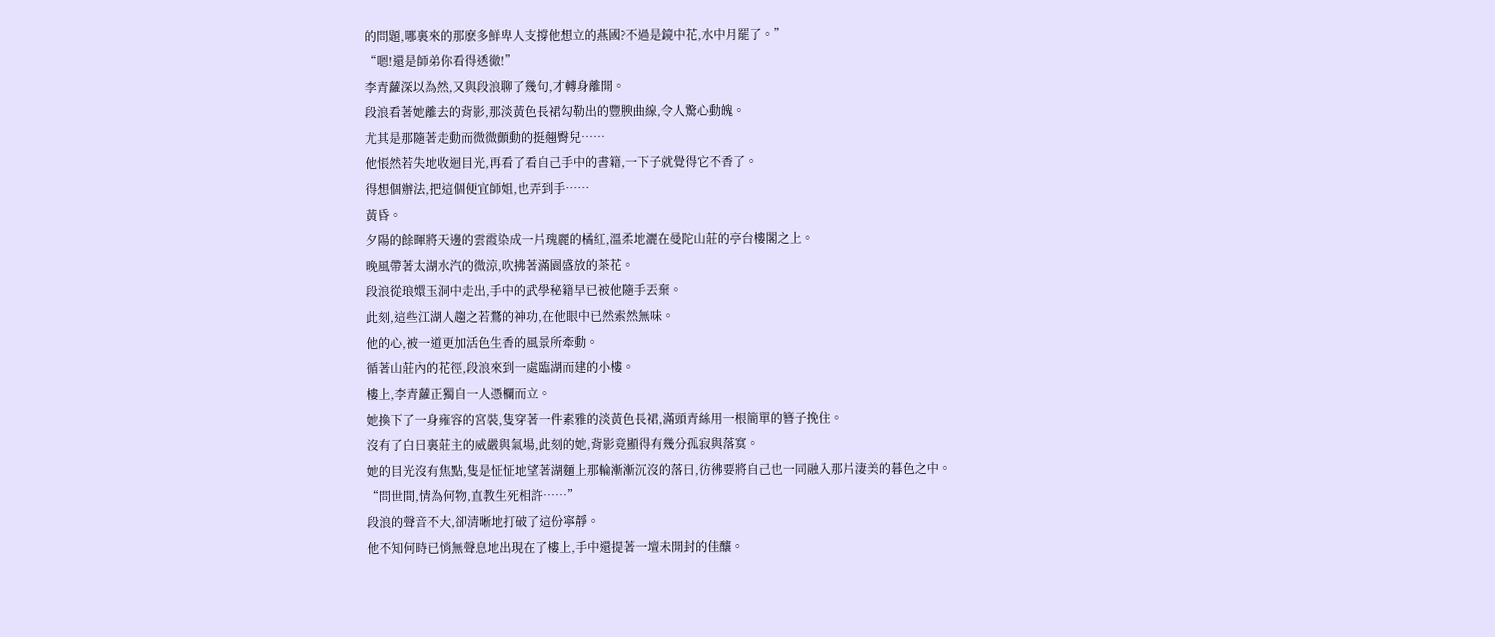的問題,哪裏來的那麽多鮮卑人支撐他想立的燕國?不過是鏡中花,水中月罷了。”
“嗯!還是師弟你看得透徹!”
李青蘿深以為然,又與段浪聊了幾句,才轉身離開。
段浪看著她離去的背影,那淡黃色長裙勾勒出的豐腴曲線,令人驚心動魄。
尤其是那隨著走動而微微顫動的挺翹臀兒……
他悵然若失地收迴目光,再看了看自己手中的書籍,一下子就覺得它不香了。
得想個辦法,把這個便宜師姐,也弄到手……
黃昏。
夕陽的餘暉將天邊的雲霞染成一片瑰麗的橘紅,溫柔地灑在曼陀山莊的亭台樓閣之上。
晚風帶著太湖水汽的微涼,吹拂著滿園盛放的茶花。
段浪從琅嬛玉洞中走出,手中的武學秘籍早已被他隨手丟棄。
此刻,這些江湖人趨之若鶩的神功,在他眼中已然索然無味。
他的心,被一道更加活色生香的風景所牽動。
循著山莊內的花徑,段浪來到一處臨湖而建的小樓。
樓上,李青蘿正獨自一人憑欄而立。
她換下了一身雍容的宮裝,隻穿著一件素雅的淡黃色長裙,滿頭青絲用一根簡單的簪子挽住。
沒有了白日裏莊主的威嚴與氣場,此刻的她,背影竟顯得有幾分孤寂與落寞。
她的目光沒有焦點,隻是怔怔地望著湖麵上那輪漸漸沉沒的落日,彷彿要將自己也一同融入那片淒美的暮色之中。
“問世間,情為何物,直教生死相許……”
段浪的聲音不大,卻清晰地打破了這份寧靜。
他不知何時已悄無聲息地出現在了樓上,手中還提著一壇未開封的佳釀。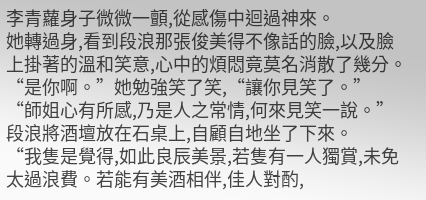李青蘿身子微微一顫,從感傷中迴過神來。
她轉過身,看到段浪那張俊美得不像話的臉,以及臉上掛著的溫和笑意,心中的煩悶竟莫名消散了幾分。
“是你啊。”她勉強笑了笑,“讓你見笑了。”
“師姐心有所感,乃是人之常情,何來見笑一說。”
段浪將酒壇放在石桌上,自顧自地坐了下來。
“我隻是覺得,如此良辰美景,若隻有一人獨賞,未免太過浪費。若能有美酒相伴,佳人對酌,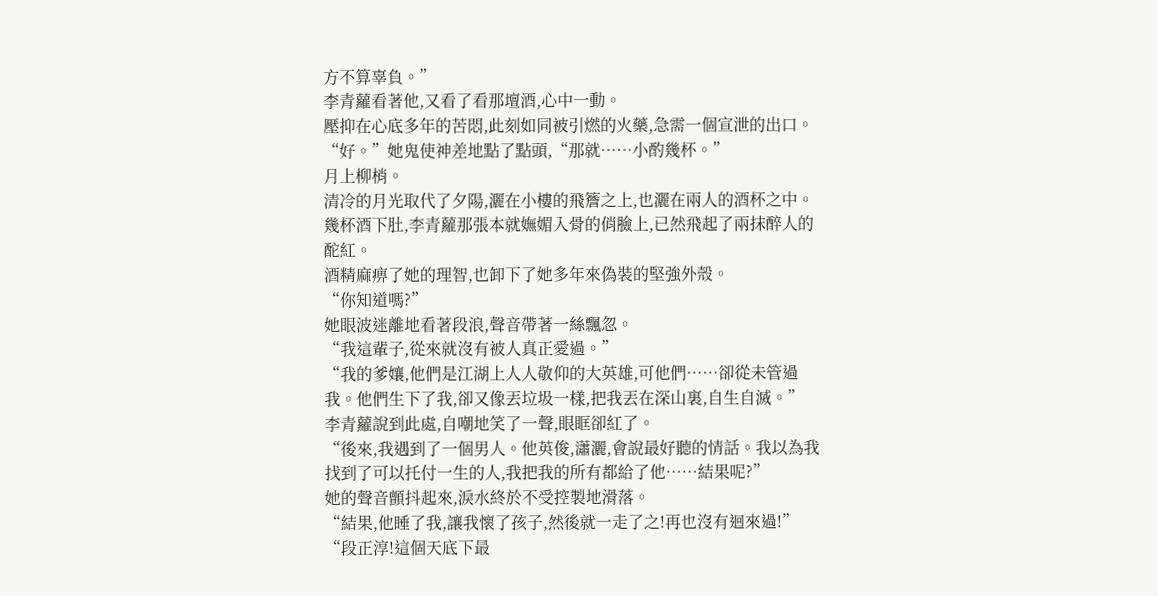方不算辜負。”
李青蘿看著他,又看了看那壇酒,心中一動。
壓抑在心底多年的苦悶,此刻如同被引燃的火藥,急需一個宣泄的出口。
“好。”她鬼使神差地點了點頭,“那就……小酌幾杯。”
月上柳梢。
清冷的月光取代了夕陽,灑在小樓的飛簷之上,也灑在兩人的酒杯之中。
幾杯酒下肚,李青蘿那張本就嫵媚入骨的俏臉上,已然飛起了兩抹醉人的酡紅。
酒精麻痹了她的理智,也卸下了她多年來偽裝的堅強外殼。
“你知道嗎?”
她眼波迷離地看著段浪,聲音帶著一絲飄忽。
“我這輩子,從來就沒有被人真正愛過。”
“我的爹孃,他們是江湖上人人敬仰的大英雄,可他們……卻從未管過我。他們生下了我,卻又像丟垃圾一樣,把我丟在深山裏,自生自滅。”
李青蘿說到此處,自嘲地笑了一聲,眼眶卻紅了。
“後來,我遇到了一個男人。他英俊,瀟灑,會說最好聽的情話。我以為我找到了可以托付一生的人,我把我的所有都給了他……結果呢?”
她的聲音顫抖起來,淚水終於不受控製地滑落。
“結果,他睡了我,讓我懷了孩子,然後就一走了之!再也沒有迴來過!”
“段正淳!這個天底下最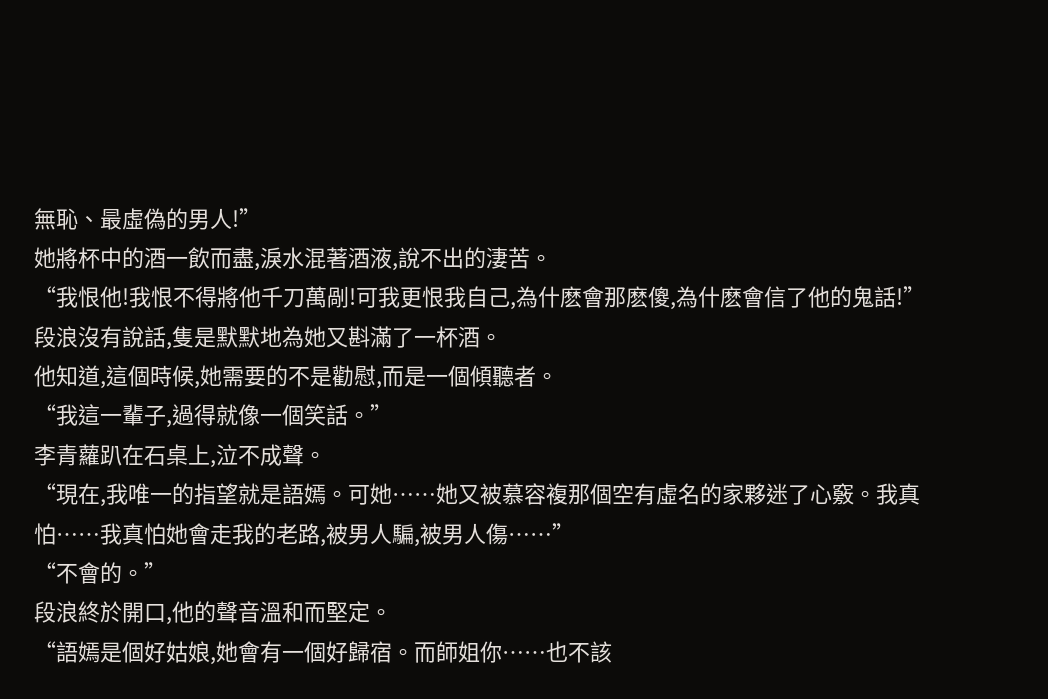無恥、最虛偽的男人!”
她將杯中的酒一飲而盡,淚水混著酒液,說不出的淒苦。
“我恨他!我恨不得將他千刀萬剮!可我更恨我自己,為什麽會那麽傻,為什麽會信了他的鬼話!”
段浪沒有說話,隻是默默地為她又斟滿了一杯酒。
他知道,這個時候,她需要的不是勸慰,而是一個傾聽者。
“我這一輩子,過得就像一個笑話。”
李青蘿趴在石桌上,泣不成聲。
“現在,我唯一的指望就是語嫣。可她……她又被慕容複那個空有虛名的家夥迷了心竅。我真怕……我真怕她會走我的老路,被男人騙,被男人傷……”
“不會的。”
段浪終於開口,他的聲音溫和而堅定。
“語嫣是個好姑娘,她會有一個好歸宿。而師姐你……也不該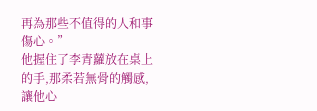再為那些不值得的人和事傷心。”
他握住了李青蘿放在桌上的手,那柔若無骨的觸感,讓他心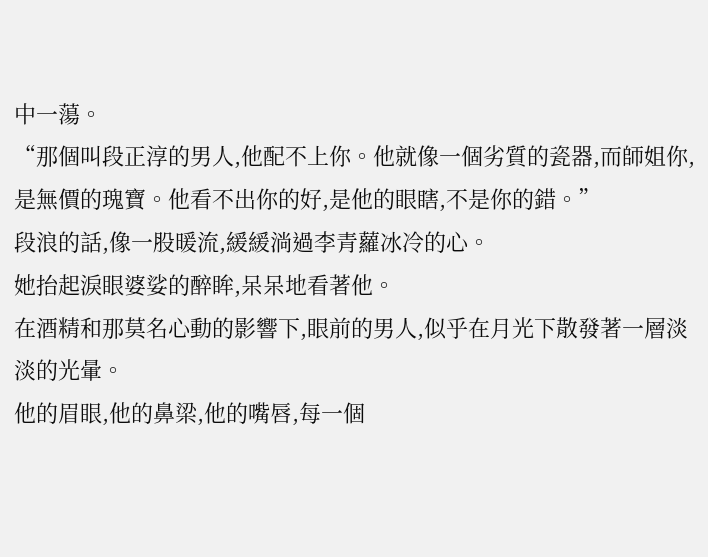中一蕩。
“那個叫段正淳的男人,他配不上你。他就像一個劣質的瓷器,而師姐你,是無價的瑰寶。他看不出你的好,是他的眼瞎,不是你的錯。”
段浪的話,像一股暖流,緩緩淌過李青蘿冰冷的心。
她抬起淚眼婆娑的醉眸,呆呆地看著他。
在酒精和那莫名心動的影響下,眼前的男人,似乎在月光下散發著一層淡淡的光暈。
他的眉眼,他的鼻梁,他的嘴唇,每一個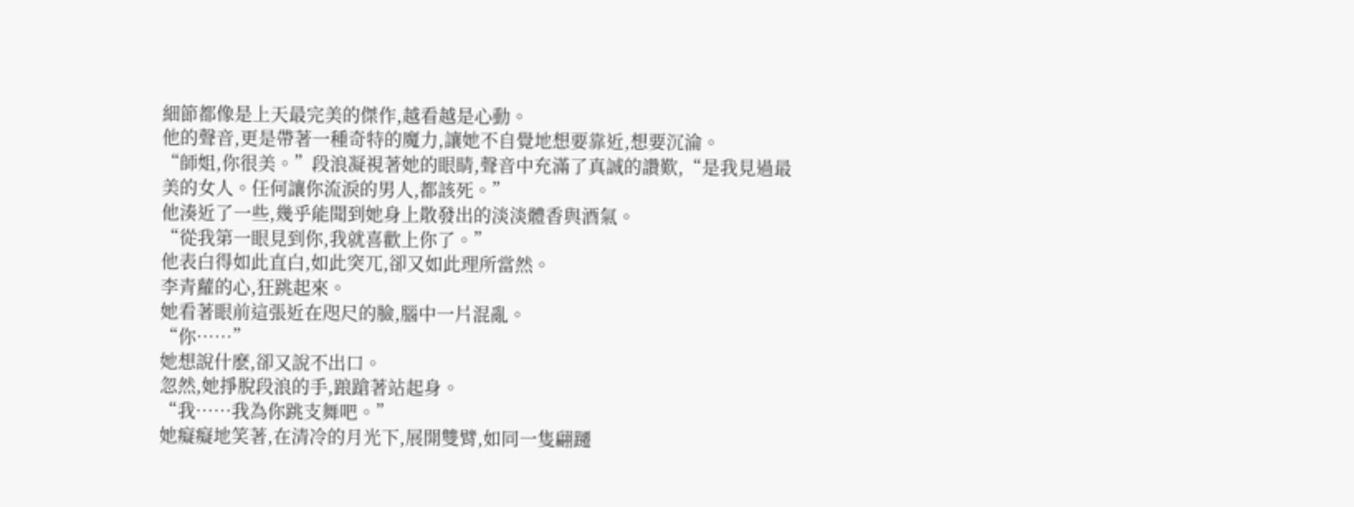細節都像是上天最完美的傑作,越看越是心動。
他的聲音,更是帶著一種奇特的魔力,讓她不自覺地想要靠近,想要沉淪。
“師姐,你很美。”段浪凝視著她的眼睛,聲音中充滿了真誠的讚歎,“是我見過最美的女人。任何讓你流淚的男人,都該死。”
他湊近了一些,幾乎能聞到她身上散發出的淡淡體香與酒氣。
“從我第一眼見到你,我就喜歡上你了。”
他表白得如此直白,如此突兀,卻又如此理所當然。
李青蘿的心,狂跳起來。
她看著眼前這張近在咫尺的臉,腦中一片混亂。
“你……”
她想說什麽,卻又說不出口。
忽然,她掙脫段浪的手,踉蹌著站起身。
“我……我為你跳支舞吧。”
她癡癡地笑著,在清冷的月光下,展開雙臂,如同一隻翩躚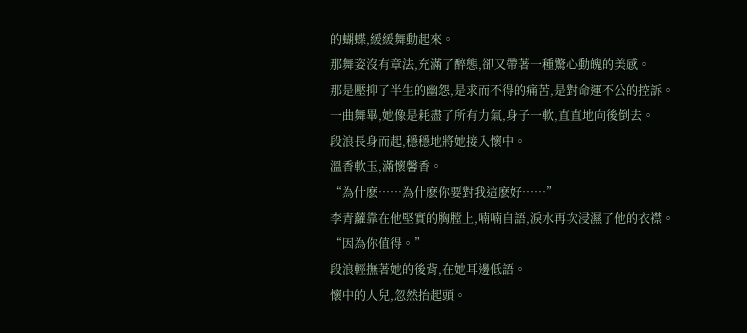的蝴蝶,緩緩舞動起來。
那舞姿沒有章法,充滿了醉態,卻又帶著一種驚心動魄的美感。
那是壓抑了半生的幽怨,是求而不得的痛苦,是對命運不公的控訴。
一曲舞畢,她像是耗盡了所有力氣,身子一軟,直直地向後倒去。
段浪長身而起,穩穩地將她接入懷中。
溫香軟玉,滿懷馨香。
“為什麽……為什麽你要對我這麽好……”
李青蘿靠在他堅實的胸膛上,喃喃自語,淚水再次浸濕了他的衣襟。
“因為你值得。”
段浪輕撫著她的後背,在她耳邊低語。
懷中的人兒,忽然抬起頭。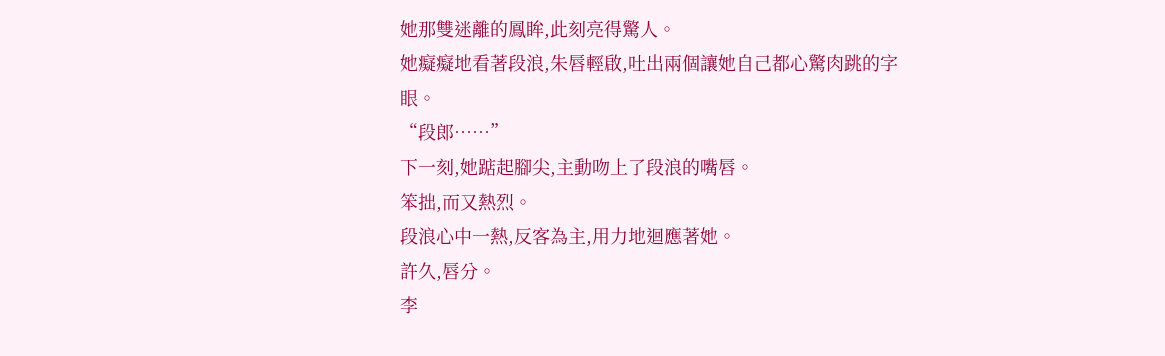她那雙迷離的鳳眸,此刻亮得驚人。
她癡癡地看著段浪,朱唇輕啟,吐出兩個讓她自己都心驚肉跳的字眼。
“段郎……”
下一刻,她踮起腳尖,主動吻上了段浪的嘴唇。
笨拙,而又熱烈。
段浪心中一熱,反客為主,用力地迴應著她。
許久,唇分。
李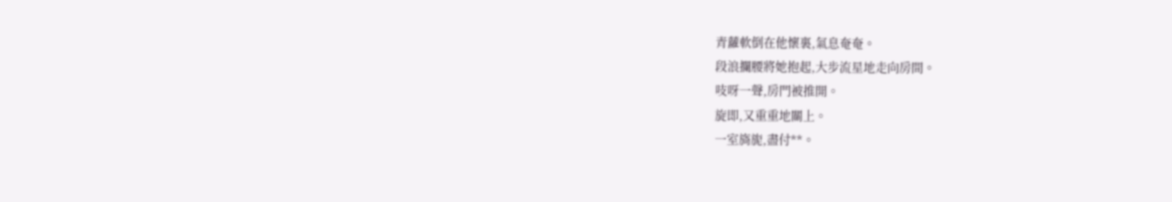青蘿軟倒在他懷裏,氣息奄奄。
段浪攔腰將她抱起,大步流星地走向房間。
吱呀一聲,房門被推開。
旋即,又重重地關上。
一室旖旎,盡付**。